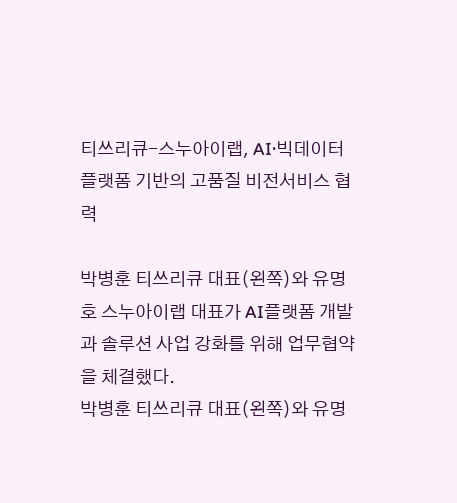티쓰리큐-스누아이랩, AI·빅데이터 플랫폼 기반의 고품질 비전서비스 협력

박병훈 티쓰리큐 대표(왼쪽)와 유명호 스누아이랩 대표가 AI플랫폼 개발과 솔루션 사업 강화를 위해 업무협약을 체결했다.
박병훈 티쓰리큐 대표(왼쪽)와 유명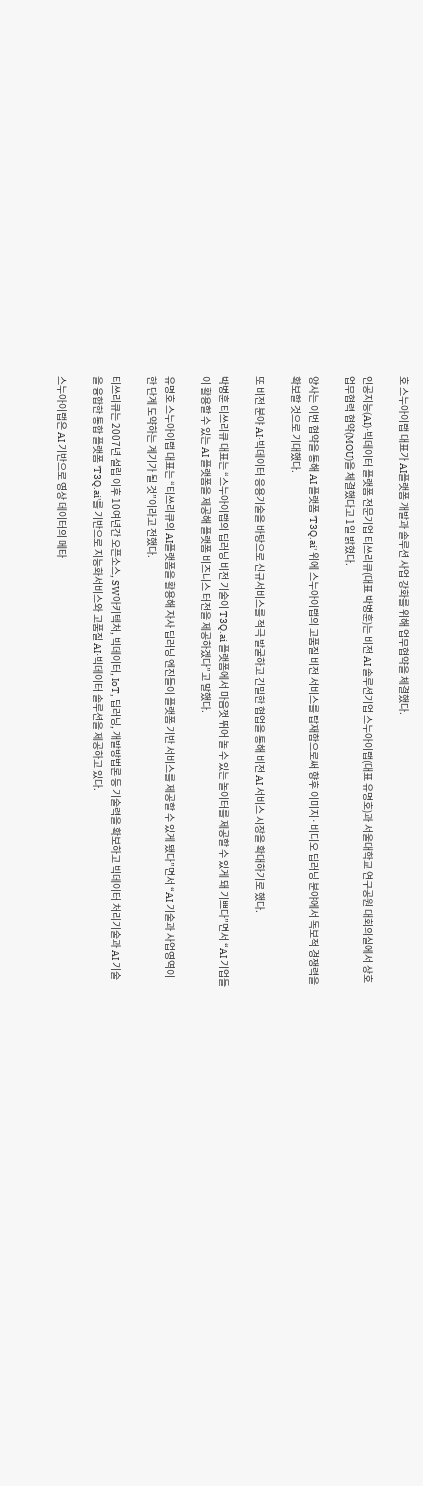호 스누아이랩 대표가 AI플랫폼 개발과 솔루션 사업 강화를 위해 업무협약을 체결했다.

인공지능(AI)·빅데이터 플랫폼 전문기업 티쓰리큐(대표 박병훈)는 비전 AI 솔루션기업 스누아이랩(대표 유명호)과 서울대학교 연구공원 대회의실에서 상호 업무협력 협약(MOU)을 체결했다고 1일 밝혔다.

양사는 이번 협약을 통해 AI 플랫폼 'T3Q.ai' 위에 스누아이랩의 고품질 비전 서비스를 탑재함으로써 향후 이미지·비디오 딥러닝 분야에서 독보적 경쟁력을 확보할 것으로 기대했다.

또 비전 분야 AI·빅데이터 응용기술을 바탕으로 신규서비스를 적극 발굴하고 긴밀한 협업을 통해 비전 AI 서비스 시장을 확대하기로 했다.

박병훈 티쓰리큐 대표는 “스누아이랩의 딥러닝 비전 기술이 T3Q.ai 플랫폼에서 마음껏 뛰어 놀 수 있는 놀이터를 제공할 수 있게 돼 기쁘다”면서 “AI 기업들이 활용할 수 있는 AI 플랫폼을 제공해 플랫폼 비즈니스 터전을 제공하겠다”고 말했다.

유명호 스누아이랩 대표는 “티쓰리큐의 AI플랫폼을 활용해 자사 딥러닝 엔진들이 플랫폼 기반 서비스를 제공할 수 있게 됐다”면서 “AI 기술과 사업영역이 한 단계 도약하는 계기가 될 것”이라고 전했다.

티쓰리큐는 2007년 설립 이후 10여년간 오픈소스, SW아키텍처, 빅데이터, IoT, 딥러닝, 개발방법론 등 기술력을 확보하고 빅데이터 처리기술과 AI 기술을 융합한 통합 플랫폼 'T3Q.ai'를 기반으로 지능화서비스와 고품질 AI·빅데이터 솔루션을 제공하고 있다.

스누아이랩은 AI 기반으로 영상 데이터의 메타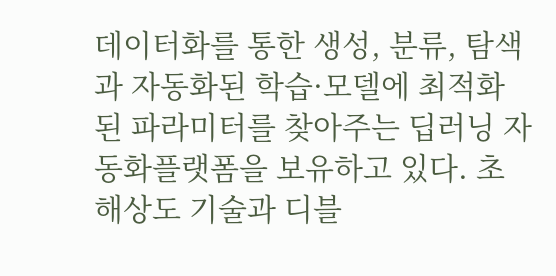데이터화를 통한 생성, 분류, 탐색과 자동화된 학습·모델에 최적화된 파라미터를 찾아주는 딥러닝 자동화플랫폼을 보유하고 있다. 초해상도 기술과 디블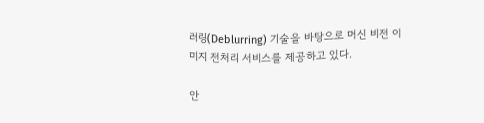러링(Deblurring) 기술을 바탕으로 머신 비전 이미지 전처리 서비스를 제공하고 있다.

안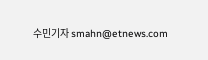수민기자 smahn@etnews.com